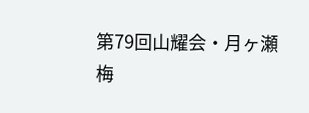第79回山耀会・月ヶ瀬梅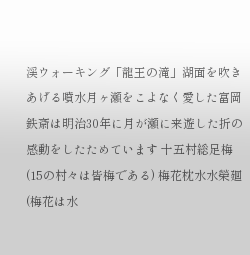渓ウォーキング「龍王の滝」湖面を吹きあげる噴水月ヶ瀬をこよなく愛した富岡鉄斎は明治30年に月が瀬に来遊した折の感動をしたためています 十五村総足梅(15の村々は皆梅である) 梅花枕水水榮廻(梅花は水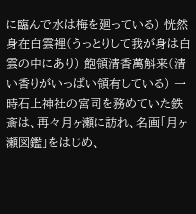に臨んで水は梅を廻っている) 恍然身在白雲裡(うっとりして我が身は白雲の中にあり) 飽領清香萬斛来(清い香りがいっぱい領有している) 一時石上神社の宮司を務めていた鉄斎は、再々月ヶ瀬に訪れ、名画「月ヶ瀬図鑑」をはじめ、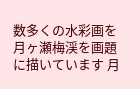数多くの水彩画を月ヶ瀬梅渓を画題に描いています 月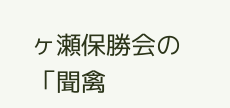ヶ瀬保勝会の「聞禽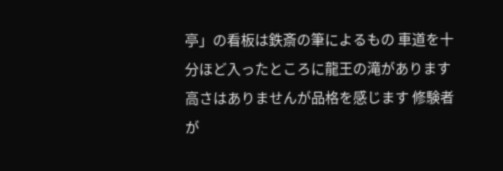亭」の看板は鉄斎の筆によるもの 車道を十分ほど入ったところに龍王の滝があります 高さはありませんが品格を感じます 修験者が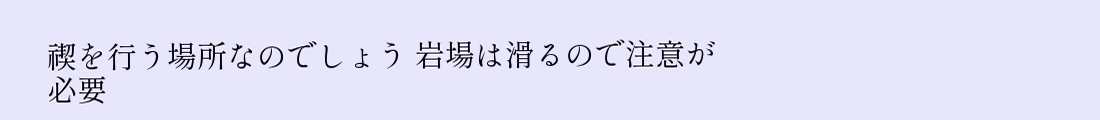禊を行う場所なのでしょう 岩場は滑るので注意が必要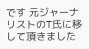です 元ジャーナリストのT氏に移して頂きました